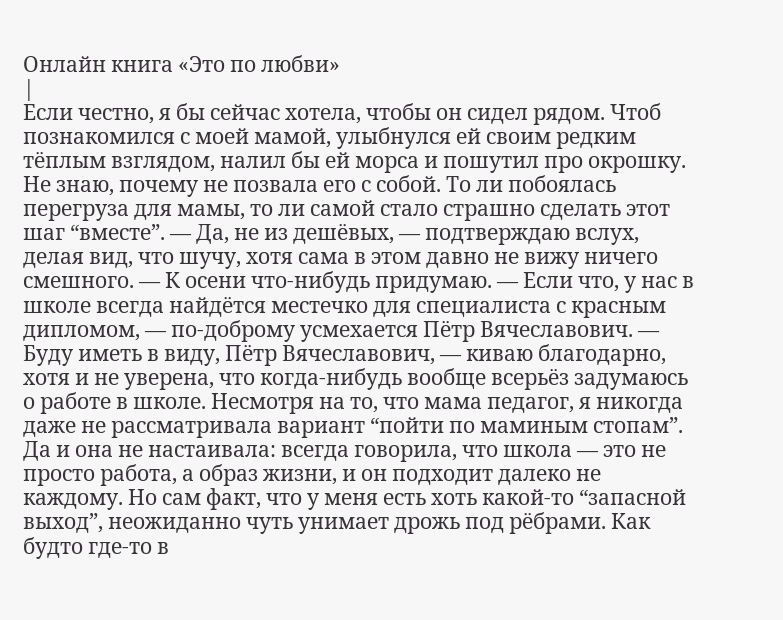Онлайн книга «Это по любви»
|
Если честно, я бы сейчас хотела, чтобы он сидел рядом. Чтоб познакомился с моей мамой, улыбнулся ей своим редким тёплым взглядом, налил бы ей морса и пошутил про окрошку. Не знаю, почему не позвала его с собой. То ли побоялась перегруза для мамы, то ли самой стало страшно сделать этот шаг “вместе”. — Да, не из дешёвых, — подтверждаю вслух, делая вид, что шучу, хотя сама в этом давно не вижу ничего смешного. — К осени что-нибудь придумаю. — Если что, у нас в школе всегда найдётся местечко для специалиста с красным дипломом, — по-доброму усмехается Пётр Вячеславович. — Буду иметь в виду, Пётр Вячеславович, — киваю благодарно, хотя и не уверена, что когда-нибудь вообще всерьёз задумаюсь о работе в школе. Несмотря на то, что мама педагог, я никогда даже не рассматривала вариант “пойти по маминым стопам”. Да и она не настаивала: всегда говорила, что школа — это не просто работа, а образ жизни, и он подходит далеко не каждому. Но сам факт, что у меня есть хоть какой-то “запасной выход”, неожиданно чуть унимает дрожь под рёбрами. Как будто где-то в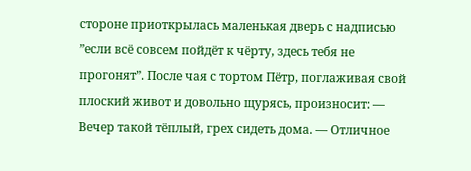стороне приоткрылась маленькая дверь с надписью ”если всё совсем пойдёт к чёрту, здесь тебя не прогонят”. После чая с тортом Пётр, поглаживая свой плоский живот и довольно щурясь, произносит: — Вечер такой тёплый, грех сидеть дома. — Отличное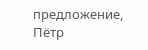предложение, Пётр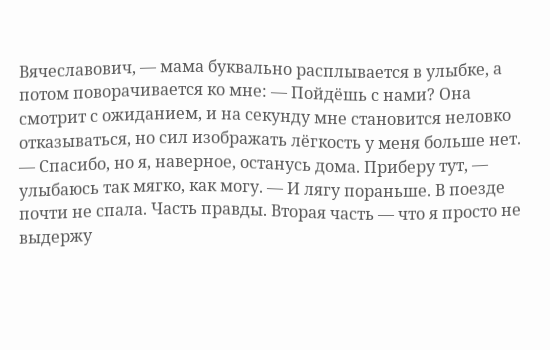Вячеславович, — мама буквально расплывается в улыбке, а потом поворачивается ко мне: — Пойдёшь с нами? Она смотрит с ожиданием, и на секунду мне становится неловко отказываться, но сил изображать лёгкость у меня больше нет. — Спасибо, но я, наверное, останусь дома. Приберу тут, — улыбаюсь так мягко, как могу. — И лягу пораньше. В поезде почти не спала. Часть правды. Вторая часть — что я просто не выдержу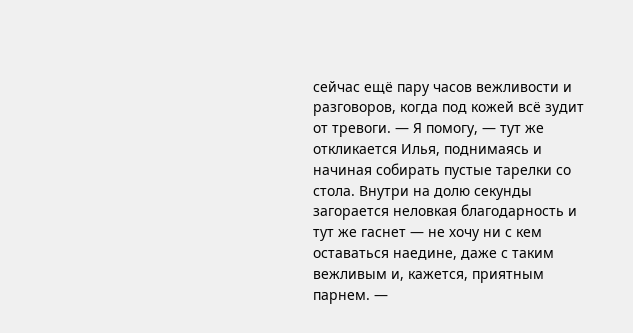сейчас ещё пару часов вежливости и разговоров, когда под кожей всё зудит от тревоги. — Я помогу, — тут же откликается Илья, поднимаясь и начиная собирать пустые тарелки со стола. Внутри на долю секунды загорается неловкая благодарность и тут же гаснет — не хочу ни с кем оставаться наедине, даже с таким вежливым и, кажется, приятным парнем. —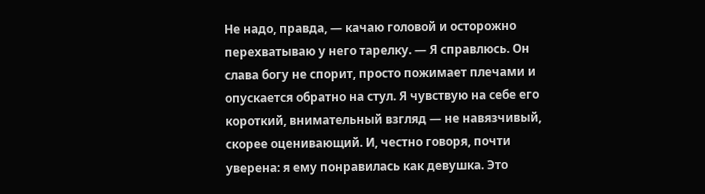Не надо, правда, — качаю головой и осторожно перехватываю у него тарелку. — Я справлюсь. Он слава богу не спорит, просто пожимает плечами и опускается обратно на стул. Я чувствую на себе его короткий, внимательный взгляд — не навязчивый, скорее оценивающий. И, честно говоря, почти уверена: я ему понравилась как девушка. Это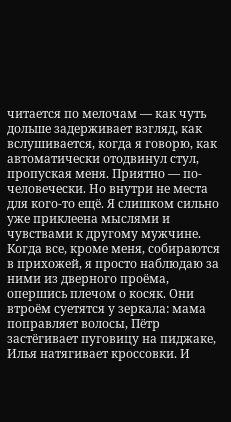читается по мелочам — как чуть дольше задерживает взгляд, как вслушивается, когда я говорю, как автоматически отодвинул стул, пропуская меня. Приятно — по-человечески. Но внутри не места для кого-то ещё. Я слишком сильно уже приклеена мыслями и чувствами к другому мужчине. Когда все, кроме меня, собираются в прихожей, я просто наблюдаю за ними из дверного проёма, опершись плечом о косяк. Они втроём суетятся у зеркала: мама поправляет волосы, Пётр застёгивает пуговицу на пиджаке, Илья натягивает кроссовки. И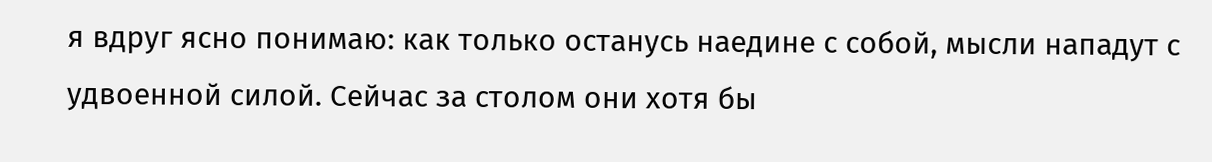я вдруг ясно понимаю: как только останусь наедине с собой, мысли нападут с удвоенной силой. Сейчас за столом они хотя бы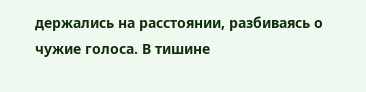держались на расстоянии, разбиваясь о чужие голоса. В тишине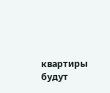квартиры будут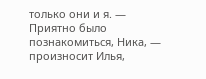только они и я. — Приятно было познакомиться, Ника, — произносит Илья,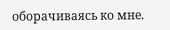оборачиваясь ко мне.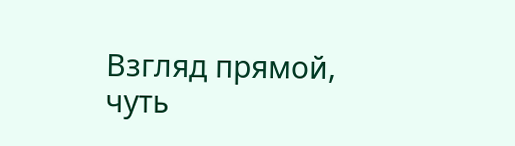Взгляд прямой, чуть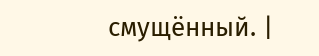смущённый. |